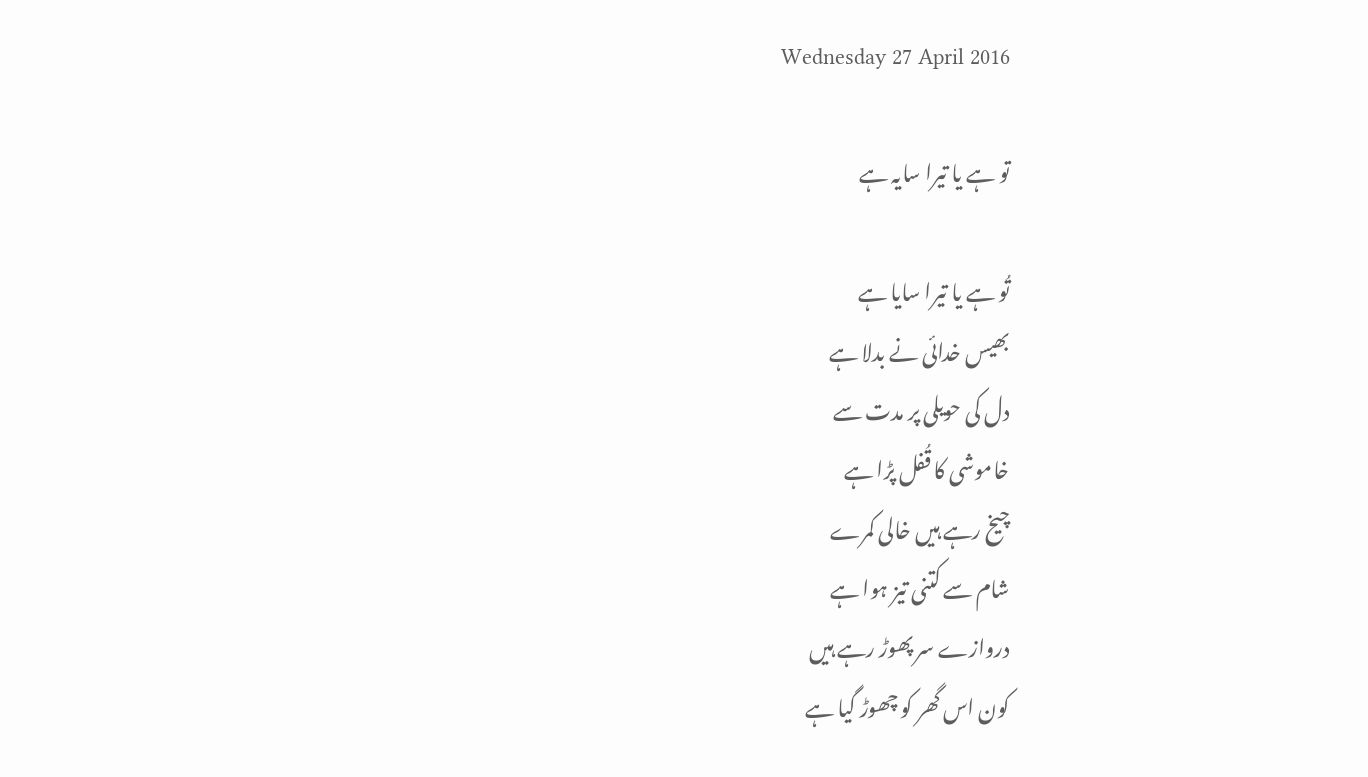Wednesday 27 April 2016

تو ہے یا تیرا سایہ ہے

تُو ہے یا تیرا سایا ہے
بھیس خدائی نے بدلا ہے
دل کی حویلی پر مدت سے
خاموشی کا قُفل پڑا ہے
چیخ رہے ہیں خالی کمرے
شام سے کتنی تیز ہوا ہے
دروازے سر پھوڑ رہے ہیں
کون اس گھر کو چھوڑ گیا ہے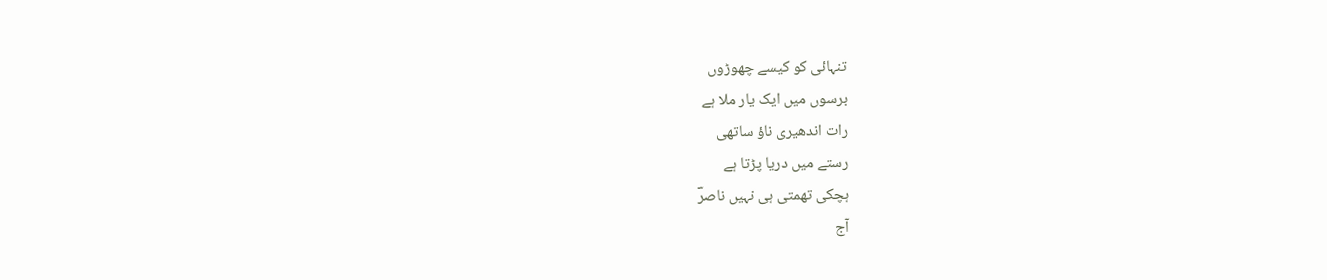تنہائی کو کیسے چھوڑوں
برسوں میں ایک یار ملا ہے
رات اندھیری ناؤ ساتھی
رستے میں دریا پڑتا ہے
ہچکی تھمتی ہی نہیں ناصرؔ
آج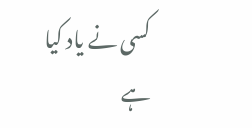کسی نے یاد کیا ہے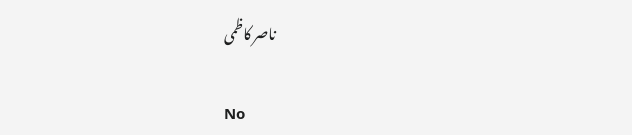ناصر کاظمی

No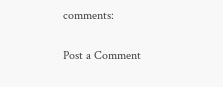comments:

Post a Comment